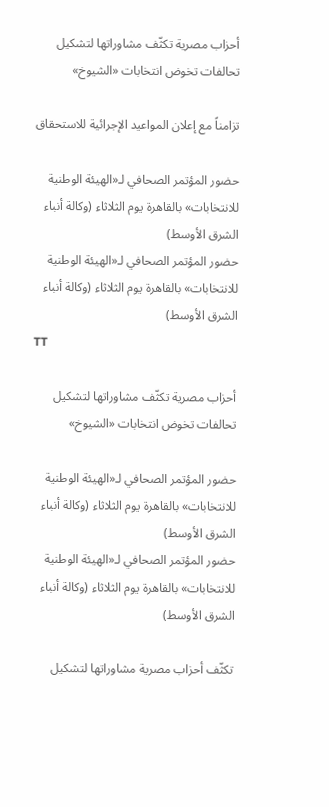أحزاب مصرية تكثّف مشاوراتها لتشكيل تحالفات تخوض انتخابات «الشيوخ»

تزامناً مع إعلان المواعيد الإجرائية للاستحقاق

حضور المؤتمر الصحافي لـ«الهيئة الوطنية للانتخابات» بالقاهرة يوم الثلاثاء (وكالة أنباء الشرق الأوسط)
حضور المؤتمر الصحافي لـ«الهيئة الوطنية للانتخابات» بالقاهرة يوم الثلاثاء (وكالة أنباء الشرق الأوسط)
TT

أحزاب مصرية تكثّف مشاوراتها لتشكيل تحالفات تخوض انتخابات «الشيوخ»

حضور المؤتمر الصحافي لـ«الهيئة الوطنية للانتخابات» بالقاهرة يوم الثلاثاء (وكالة أنباء الشرق الأوسط)
حضور المؤتمر الصحافي لـ«الهيئة الوطنية للانتخابات» بالقاهرة يوم الثلاثاء (وكالة أنباء الشرق الأوسط)

تكثّف أحزاب مصرية مشاوراتها لتشكيل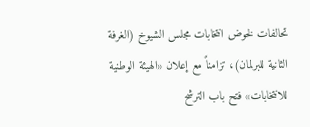تحالفات لخوض انتخابات مجلس الشيوخ (الغرفة الثانية للبرلمان)، تزامناً مع إعلان «الهيئة الوطنية للانتخابات» فتح باب الترشح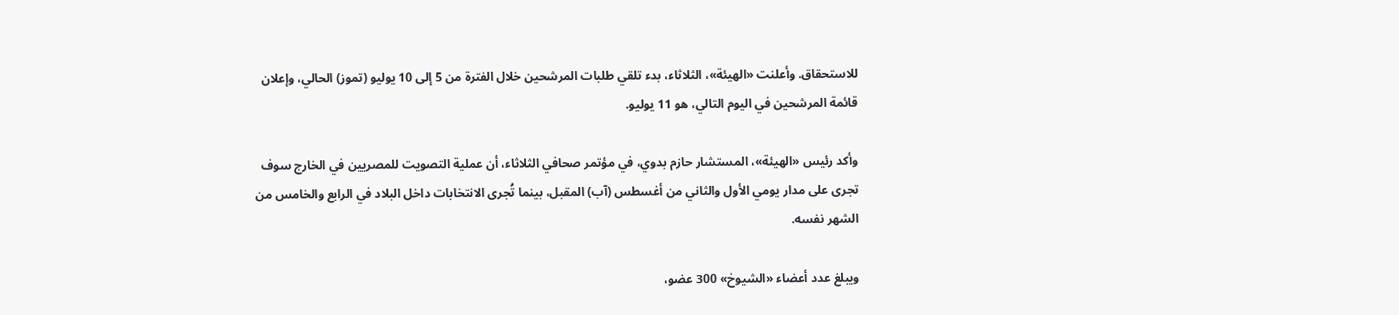للاستحقاق. وأعلنت «الهيئة»، الثلاثاء، بدء تلقي طلبات المرشحين خلال الفترة من 5 إلى 10 يوليو (تموز) الحالي، وإعلان قائمة المرشحين في اليوم التالي، هو 11 يوليو.

وأكد رئيس «الهيئة»، المستشار حازم بدوي، في مؤتمر صحافي الثلاثاء، أن عملية التصويت للمصريين في الخارج سوف تجرى على مدار يومي الأول والثاني من أغسطس (آب) المقبل، بينما تُجرى الانتخابات داخل البلاد في الرابع والخامس من الشهر نفسه.

ويبلغ عدد أعضاء «الشيوخ» 300 عضو،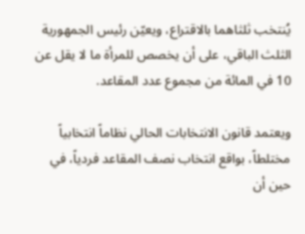يُنتخب ثلثاهما بالاقتراع، ويعيّن رئيس الجمهورية الثلث الباقي، على أن يخصص للمرأة ما لا يقل عن 10 في المائة من مجموع عدد المقاعد.

ويعتمد قانون الانتخابات الحالي نظاماً انتخابياً مختلطاً، بواقع انتخاب نصف المقاعد فردياً، في حين أن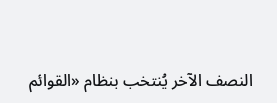النصف الآخر يُنتخب بنظام «القوائم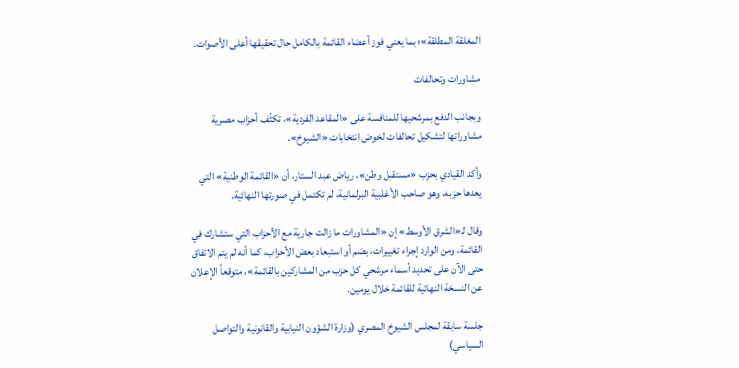المغلقة المطلقة»؛ بما يعني فوز أعضاء القائمة بالكامل حال تحقيقها أعلى الأصوات.

مشاورات وتحالفات

وبجانب الدفع بمرشحيها للمنافسة على «المقاعد الفردية»، تكثّف أحزاب مصرية مشاوراتها لتشكيل تحالفات لخوض انتخابات «الشيوخ».

وأكد القيادي بحزب «مستقبل وطن»، رياض عبد الستار، أن «القائمة الوطنية» التي يعدها حزبه، وهو صاحب الأغلبية البرلمانية، لم تكتمل في صورتها النهائية.

وقال لـ«الشرق الأوسط» إن «المشاورات ما زالت جارية مع الأحزاب التي ستشارك في القائمة، ومن الوارد إجراء تغييرات، بضم أو استبعاد بعض الأحزاب، كما أنه لم يتم الاتفاق حتى الآن على تحديد أسماء مرشحي كل حزب من المشاركين بالقائمة»، متوقعاً الإعلان عن النسخة النهائية للقائمة خلال يومين.

جلسة سابقة لمجلس الشيوخ المصري (وزارة الشؤون النيابية والقانونية والتواصل السياسي)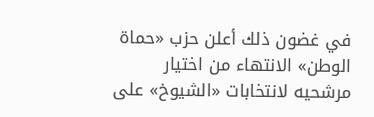في غضون ذلك أعلن حزب «حماة الوطن» الانتهاء من اختيار مرشحيه لانتخابات «الشيوخ» على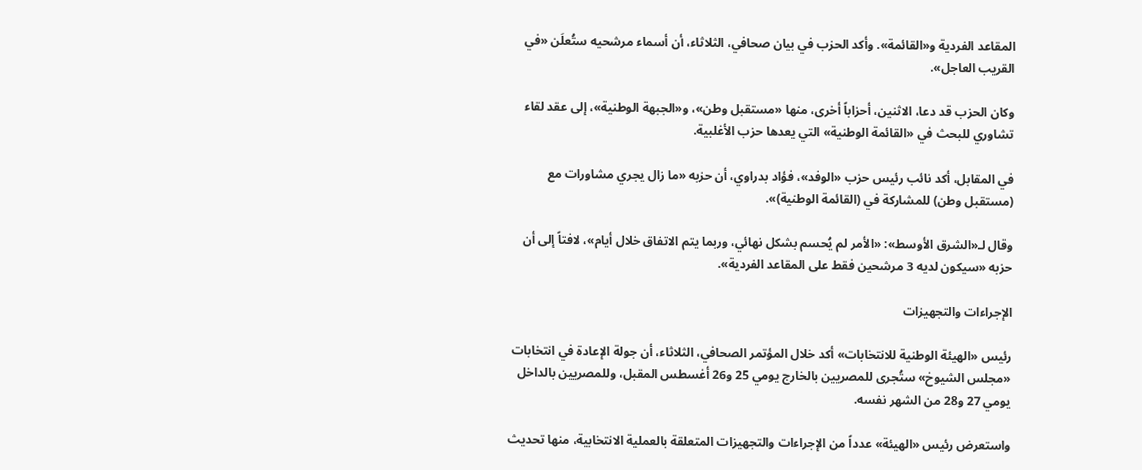المقاعد الفردية و«القائمة». وأكد الحزب في بيان صحافي، الثلاثاء، أن أسماء مرشحيه ستُعلَن «في القريب العاجل».

وكان الحزب قد دعا، الاثنين، أحزاباً أخرى، منها «مستقبل وطن»، و«الجبهة الوطنية»، إلى عقد لقاء تشاوري للبحث في «القائمة الوطنية» التي يعدها حزب الأغلبية.

في المقابل، أكد نائب رئيس حزب «الوفد»، فؤاد بدراوي، أن حزبه «ما زال يجري مشاورات مع (مستقبل وطن) للمشاركة في (القائمة الوطنية)».

وقال لـ«الشرق الأوسط»: «الأمر لم يُحسم بشكل نهائي، وربما يتم الاتفاق خلال أيام»، لافتاً إلى أن حزبه «سيكون لديه 3 مرشحين فقط على المقاعد الفردية».

الإجراءات والتجهيزات

رئيس «الهيئة الوطنية للانتخابات» أكد خلال المؤتمر الصحافي، الثلاثاء، أن جولة الإعادة في انتخابات «مجلس الشيوخ» ستُجرى للمصريين بالخارج يومي 25 و26 أغسطس المقبل، وللمصريين بالداخل يومي 27 و28 من الشهر نفسه.

واستعرض رئيس «الهيئة» عدداً من الإجراءات والتجهيزات المتعلقة بالعملية الانتخابية، منها تحديث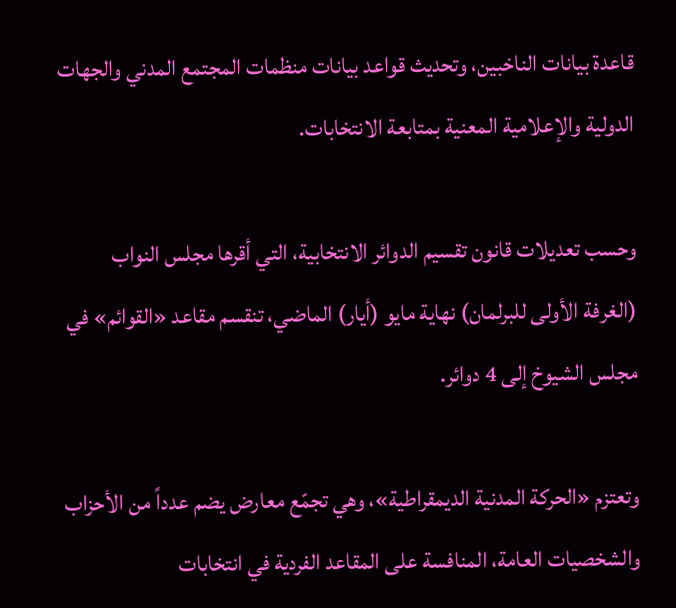قاعدة بيانات الناخبين، وتحديث قواعد بيانات منظمات المجتمع المدني والجهات الدولية والإعلامية المعنية بمتابعة الانتخابات.

وحسب تعديلات قانون تقسيم الدوائر الانتخابية، التي أقرها مجلس النواب (الغرفة الأولى للبرلمان) نهاية مايو (أيار) الماضي، تنقسم مقاعد «القوائم» في مجلس الشيوخ إلى 4 دوائر.

وتعتزم «الحركة المدنية الديمقراطية»، وهي تجمّع معارض يضم عدداً من الأحزاب والشخصيات العامة، المنافسة على المقاعد الفردية في انتخابات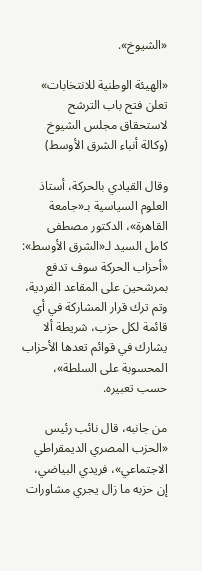«الشيوخ».

«الهيئة الوطنية للانتخابات» تعلن فتح باب الترشح لاستحقاق مجلس الشيوخ (وكالة أنباء الشرق الأوسط)

وقال القيادي بالحركة، أستاذ العلوم السياسية بـ«جامعة القاهرة»، الدكتور مصطفى كامل السيد لـ«الشرق الأوسط»: «أحزاب الحركة سوف تدفع بمرشحين على المقاعد الفردية، وتم ترك قرار المشاركة في أي قائمة لكل حزب، شريطة ألا يشارك في قوائم تعدها الأحزاب المحسوبة على السلطة»، حسب تعبيره.

من جانبه، قال نائب رئيس «الحزب المصري الديمقراطي الاجتماعي»، فريدي البياضي، إن حزبه ما زال يجري مشاورات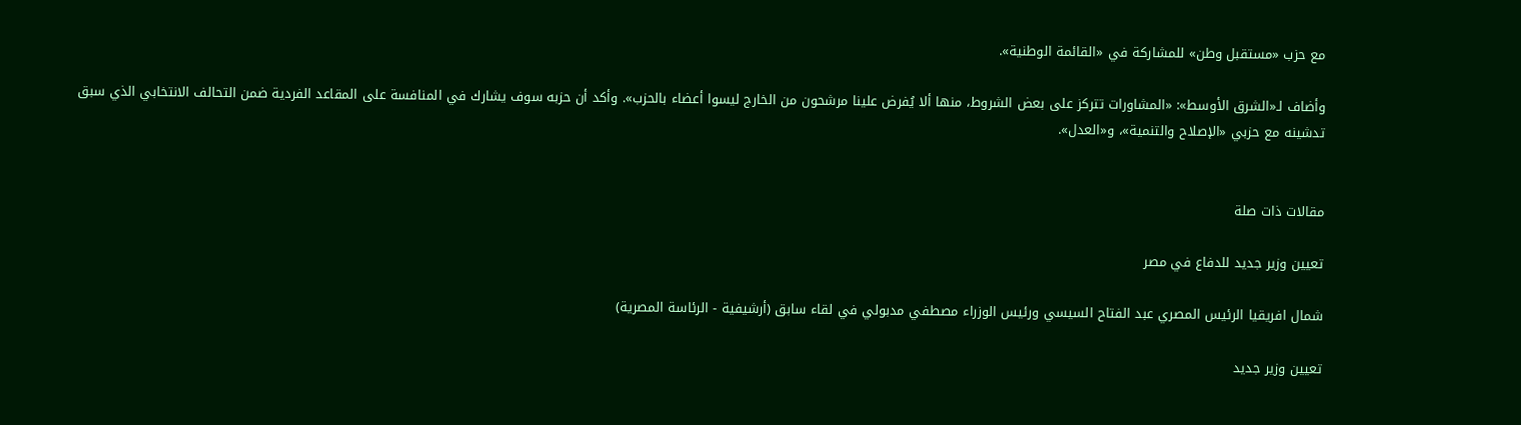مع حزب «مستقبل وطن» للمشاركة في «القائمة الوطنية».

وأضاف لـ«الشرق الأوسط»: «المشاورات تتركز على بعض الشروط، منها ألا يُفرض علينا مرشحون من الخارج ليسوا أعضاء بالحزب». وأكد أن حزبه سوف يشارك في المنافسة على المقاعد الفردية ضمن التحالف الانتخابي الذي سبق تدشينه مع حزبي «الإصلاح والتنمية»، و«العدل».


مقالات ذات صلة

تعيين وزير جديد للدفاع في مصر

شمال افريقيا الرئيس المصري عبد الفتاح السيسي ورئيس الوزراء مصطفي مدبولي في لقاء سابق (أرشيفية - الرئاسة المصرية)

تعيين وزير جديد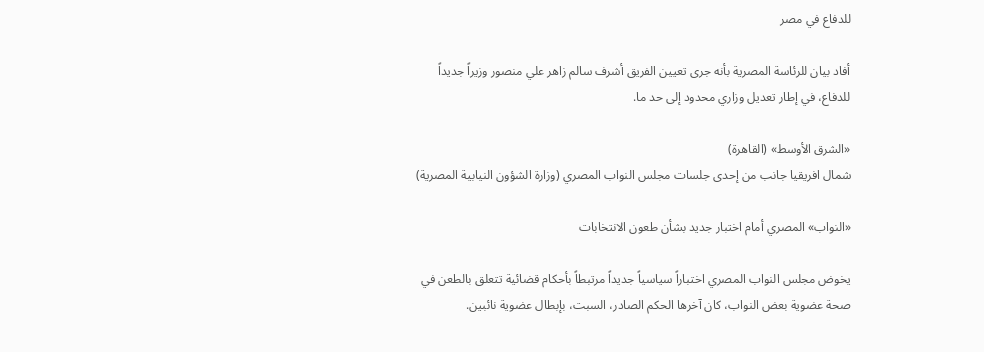للدفاع في مصر

أفاد بيان للرئاسة المصرية بأنه جرى تعيين الفريق أشرف سالم زاهر علي منصور وزيراً جديداً للدفاع، في إطار تعديل وزاري محدود إلى حد ما.

«الشرق الأوسط» (القاهرة)
شمال افريقيا جانب من إحدى جلسات مجلس النواب المصري (وزارة الشؤون النيابية المصرية)

«النواب» المصري أمام اختبار جديد بشأن طعون الانتخابات

يخوض مجلس النواب المصري اختباراً سياسياً جديداً مرتبطاً بأحكام قضائية تتعلق بالطعن في صحة عضوية بعض النواب، كان آخرها الحكم الصادر، السبت، بإبطال عضوية نائبين.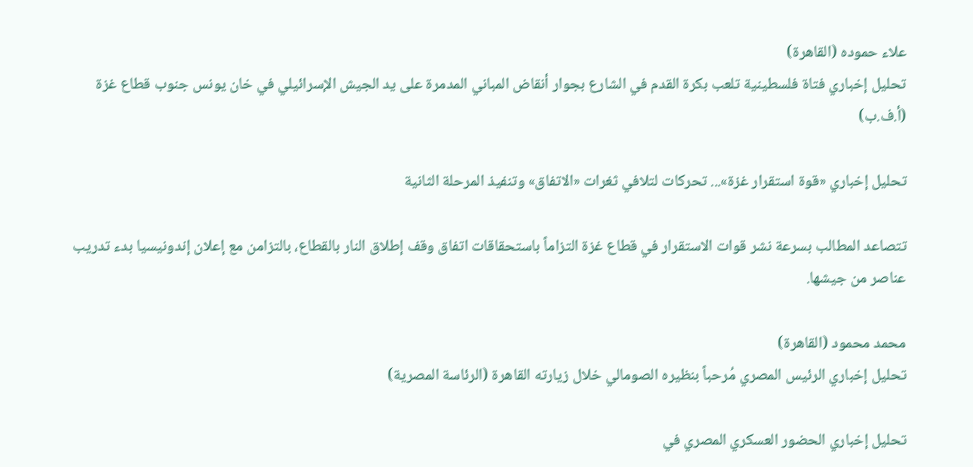علاء حموده (القاهرة)
تحليل إخباري فتاة فلسطينية تلعب بكرة القدم في الشارع بجوار أنقاض المباني المدمرة على يد الجيش الإسرائيلي في خان يونس جنوب قطاع غزة (أ.ف.ب)

تحليل إخباري «قوة استقرار غزة»... تحركات لتلافي ثغرات «الاتفاق» وتنفيذ المرحلة الثانية

تتصاعد المطالب بسرعة نشر قوات الاستقرار في قطاع غزة التزاماً باستحقاقات اتفاق وقف إطلاق النار بالقطاع، بالتزامن مع إعلان إندونيسيا بدء تدريب عناصر من جيشها.

محمد محمود (القاهرة)
تحليل إخباري الرئيس المصري مُرحباً بنظيره الصومالي خلال زيارته القاهرة (الرئاسة المصرية)

تحليل إخباري الحضور العسكري المصري في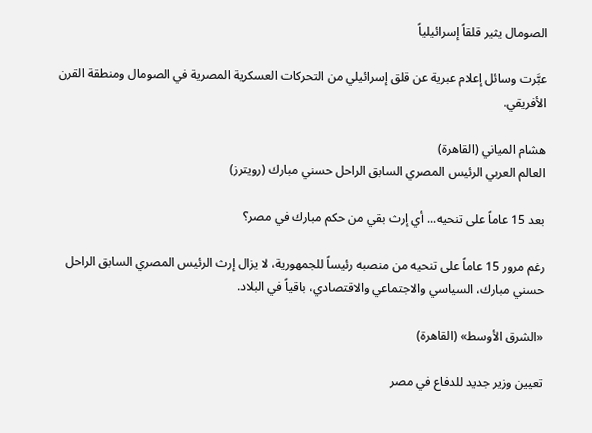الصومال يثير قلقاً إسرائيلياً

عبَّرت وسائل إعلام عبرية عن قلق إسرائيلي من التحركات العسكرية المصرية في الصومال ومنطقة القرن الأفريقي.

هشام المياني (القاهرة)
العالم العربي الرئيس المصري السابق الراحل حسني مبارك (رويترز)

بعد 15 عاماً على تنحيه... أي إرث بقي من حكم مبارك في مصر؟

رغم مرور 15 عاماً على تنحيه من منصبه رئيساً للجمهورية، لا يزال إرث الرئيس المصري السابق الراحل حسني مبارك، السياسي والاجتماعي والاقتصادي، باقياً في البلاد.

«الشرق الأوسط» (القاهرة)

تعيين وزير جديد للدفاع في مصر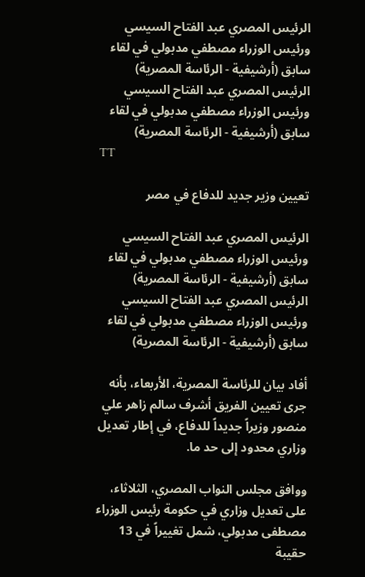الرئيس المصري عبد الفتاح السيسي ورئيس الوزراء مصطفي مدبولي في لقاء سابق (أرشيفية - الرئاسة المصرية)
الرئيس المصري عبد الفتاح السيسي ورئيس الوزراء مصطفي مدبولي في لقاء سابق (أرشيفية - الرئاسة المصرية)
TT

تعيين وزير جديد للدفاع في مصر

الرئيس المصري عبد الفتاح السيسي ورئيس الوزراء مصطفي مدبولي في لقاء سابق (أرشيفية - الرئاسة المصرية)
الرئيس المصري عبد الفتاح السيسي ورئيس الوزراء مصطفي مدبولي في لقاء سابق (أرشيفية - الرئاسة المصرية)

أفاد بيان للرئاسة المصرية، الأربعاء، بأنه جرى تعيين الفريق أشرف سالم زاهر علي منصور وزيراً جديداً للدفاع، في إطار تعديل وزاري محدود إلى حد ما.

ووافق مجلس النواب المصري، الثلاثاء، على تعديل وزاري في حكومة رئيس الوزراء مصطفى مدبولي، شمل تغييراً في 13 حقيبة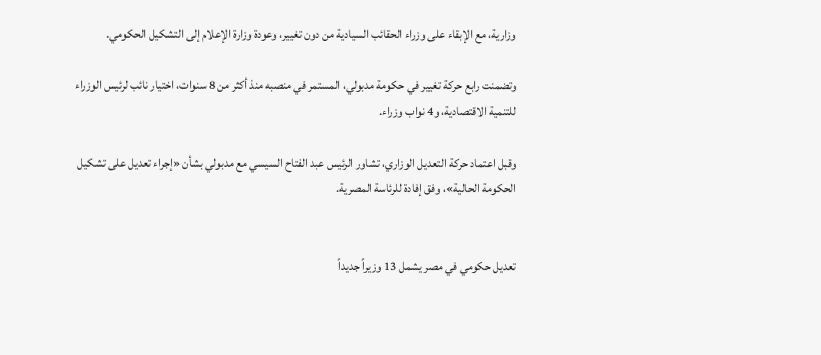وزارية، مع الإبقاء على وزراء الحقائب السيادية من دون تغيير، وعودة وزارة الإعلام إلى التشكيل الحكومي.

وتضمنت رابع حركة تغيير في حكومة مدبولي، المستمر في منصبه منذ أكثر من 8 سنوات، اختيار نائب لرئيس الوزراء للتنمية الاقتصادية، و4 نواب وزراء.

وقبل اعتماد حركة التعديل الوزاري، تشاور الرئيس عبد الفتاح السيسي مع مدبولي بشأن «إجراء تعديل على تشكيل الحكومة الحالية»، وفق إفادة للرئاسة المصرية.


تعديل حكومي في مصر يشمل 13 وزيراً جديداً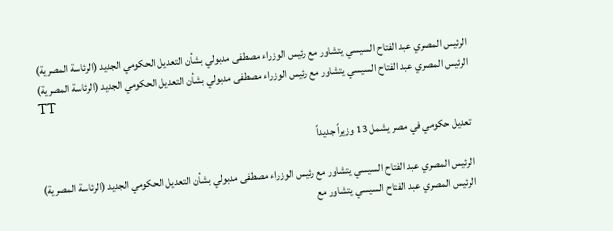الرئيس المصري عبد الفتاح السيسي يتشاور مع رئيس الوزراء مصطفى مدبولي بشأن التعديل الحكومي الجديد (الرئاسة المصرية)
الرئيس المصري عبد الفتاح السيسي يتشاور مع رئيس الوزراء مصطفى مدبولي بشأن التعديل الحكومي الجديد (الرئاسة المصرية)
TT

تعديل حكومي في مصر يشمل 13 وزيراً جديداً

الرئيس المصري عبد الفتاح السيسي يتشاور مع رئيس الوزراء مصطفى مدبولي بشأن التعديل الحكومي الجديد (الرئاسة المصرية)
الرئيس المصري عبد الفتاح السيسي يتشاور مع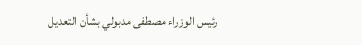رئيس الوزراء مصطفى مدبولي بشأن التعديل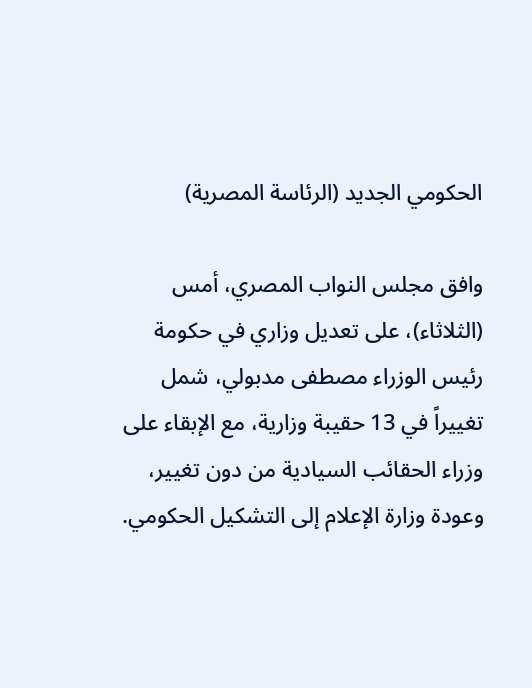الحكومي الجديد (الرئاسة المصرية)

وافق مجلس النواب المصري، أمس (الثلاثاء)، على تعديل وزاري في حكومة رئيس الوزراء مصطفى مدبولي، شمل تغييراً في 13 حقيبة وزارية، مع الإبقاء على وزراء الحقائب السيادية من دون تغيير، وعودة وزارة الإعلام إلى التشكيل الحكومي.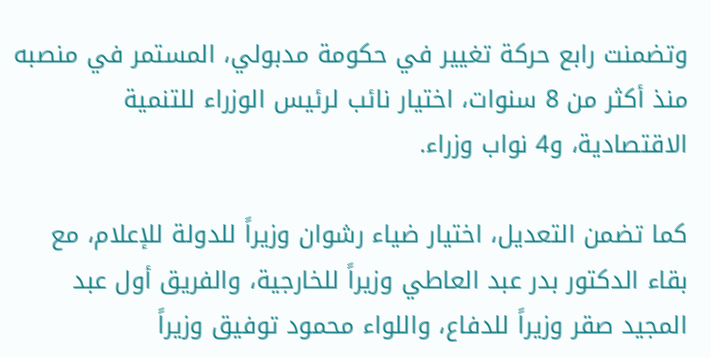وتضمنت رابع حركة تغيير في حكومة مدبولي، المستمر في منصبه منذ أكثر من 8 سنوات، اختيار نائب لرئيس الوزراء للتنمية الاقتصادية، و4 نواب وزراء.

كما تضمن التعديل، اختيار ضياء رشوان وزيراً للدولة للإعلام، مع بقاء الدكتور بدر عبد العاطي وزيراً للخارجية، والفريق أول عبد المجيد صقر وزيراً للدفاع، واللواء محمود توفيق وزيراً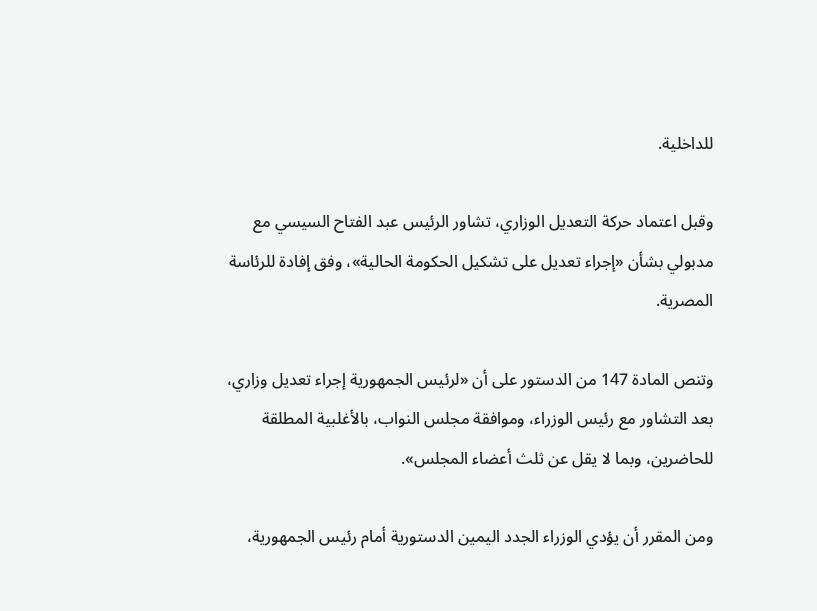للداخلية.

وقبل اعتماد حركة التعديل الوزاري، تشاور الرئيس عبد الفتاح السيسي مع مدبولي بشأن «إجراء تعديل على تشكيل الحكومة الحالية»، وفق إفادة للرئاسة المصرية.

وتنص المادة 147 من الدستور على أن «لرئيس الجمهورية إجراء تعديل وزاري، بعد التشاور مع رئيس الوزراء، وموافقة مجلس النواب، بالأغلبية المطلقة للحاضرين، وبما لا يقل عن ثلث أعضاء المجلس».

ومن المقرر أن يؤدي الوزراء الجدد اليمين الدستورية أمام رئيس الجمهورية،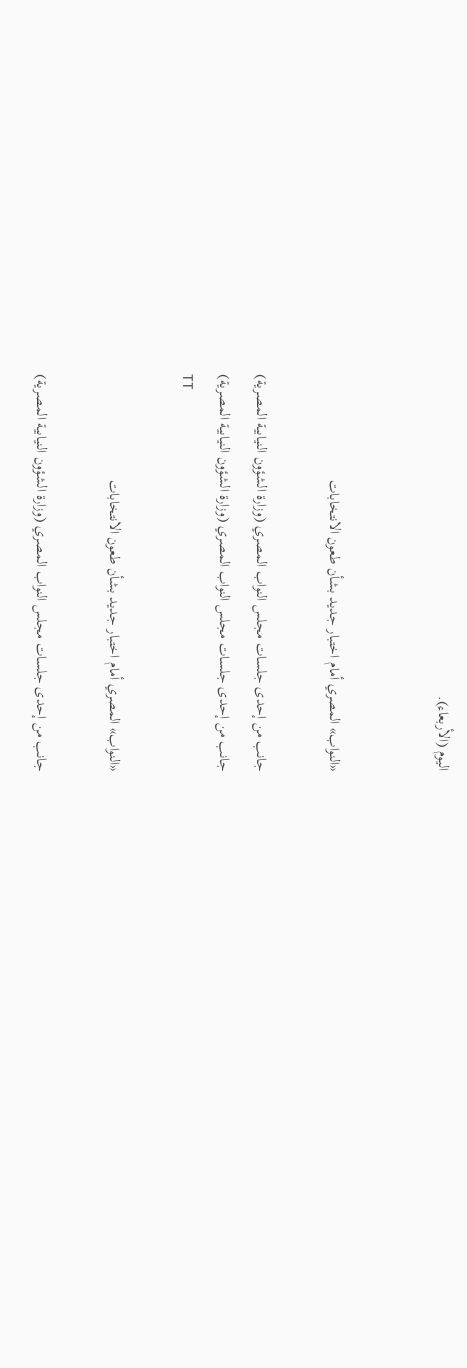اليوم (الأربعاء).


«النواب» المصري أمام اختبار جديد بشأن طعون الانتخابات

جانب من إحدى جلسات مجلس النواب المصري (وزارة الشؤون النيابية المصرية)
جانب من إحدى جلسات مجلس النواب المصري (وزارة الشؤون النيابية المصرية)
TT

«النواب» المصري أمام اختبار جديد بشأن طعون الانتخابات

جانب من إحدى جلسات مجلس النواب المصري (وزارة الشؤون النيابية المصرية)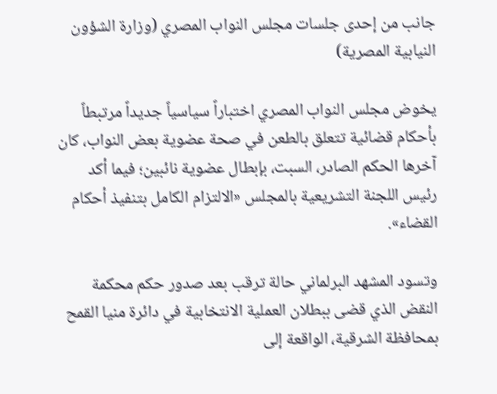جانب من إحدى جلسات مجلس النواب المصري (وزارة الشؤون النيابية المصرية)

يخوض مجلس النواب المصري اختباراً سياسياً جديداً مرتبطاً بأحكام قضائية تتعلق بالطعن في صحة عضوية بعض النواب، كان آخرها الحكم الصادر، السبت، بإبطال عضوية نائبين؛ فيما أكد رئيس اللجنة التشريعية بالمجلس «الالتزام الكامل بتنفيذ أحكام القضاء».

وتسود المشهد البرلماني حالة ترقب بعد صدور حكم محكمة النقض الذي قضى ببطلان العملية الانتخابية في دائرة منيا القمح بمحافظة الشرقية، الواقعة إلى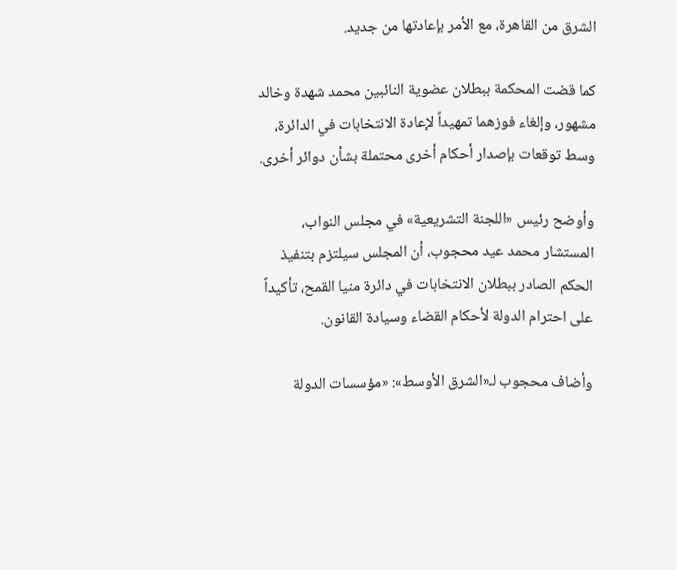الشرق من القاهرة، مع الأمر بإعادتها من جديد.

كما قضت المحكمة ببطلان عضوية النائبين محمد شهدة وخالد مشهور، وإلغاء فوزهما تمهيداً لإعادة الانتخابات في الدائرة، وسط توقعات بإصدار أحكام أخرى محتملة بشأن دوائر أخرى.

وأوضح رئيس «اللجنة التشريعية» في مجلس النواب، المستشار محمد عيد محجوب، أن المجلس سيلتزم بتنفيذ الحكم الصادر ببطلان الانتخابات في دائرة منيا القمح، تأكيداً على احترام الدولة لأحكام القضاء وسيادة القانون.

وأضاف محجوب لـ«الشرق الأوسط»: «مؤسسات الدولة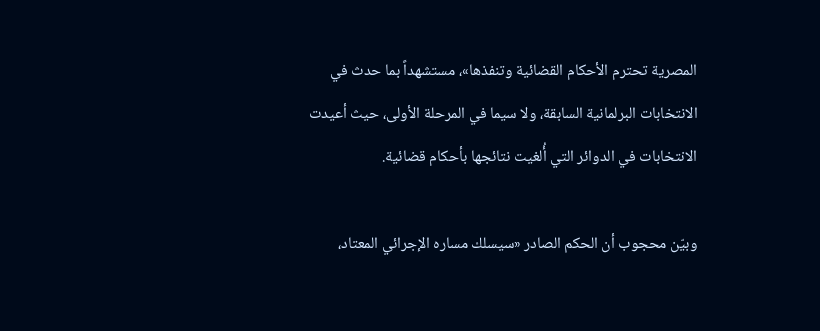المصرية تحترم الأحكام القضائية وتنفذها»، مستشهداً بما حدث في الانتخابات البرلمانية السابقة، ولا سيما في المرحلة الأولى، حيث أعيدت الانتخابات في الدوائر التي أُلغيت نتائجها بأحكام قضائية.

وبيّن محجوب أن الحكم الصادر «سيسلك مساره الإجرائي المعتاد،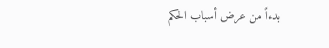بدءاً من عرض أسباب الحكم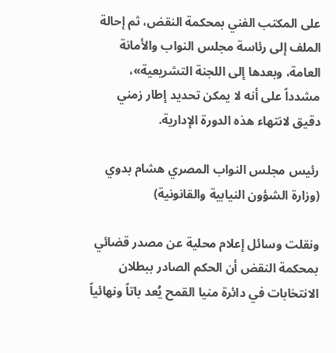على المكتب الفني بمحكمة النقض، ثم إحالة الملف إلى رئاسة مجلس النواب والأمانة العامة، وبعدها إلى اللجنة التشريعية»، مشدداً على أنه لا يمكن تحديد إطار زمني دقيق لانتهاء هذه الدورة الإدارية.

رئيس مجلس النواب المصري هشام بدوي (وزارة الشؤون النيابية والقانونية)

ونقلت وسائل إعلام محلية عن مصدر قضائي بمحكمة النقض أن الحكم الصادر ببطلان الانتخابات في دائرة منيا القمح يُعد باتاً ونهائياً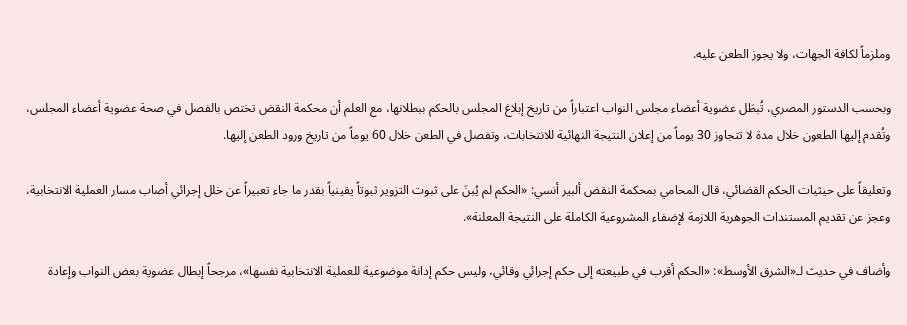وملزماً لكافة الجهات، ولا يجوز الطعن عليه.

وبحسب الدستور المصري، تُبطَل عضوية أعضاء مجلس النواب اعتباراً من تاريخ إبلاغ المجلس بالحكم ببطلانها، مع العلم أن محكمة النقض تختص بالفصل في صحة عضوية أعضاء المجلس، وتُقدم إليها الطعون خلال مدة لا تتجاوز 30 يوماً من إعلان النتيجة النهائية للانتخابات، وتفصل في الطعن خلال 60 يوماً من تاريخ ورود الطعن إليها.

وتعليقاً على حيثيات الحكم القضائي، قال المحامي بمحكمة النقض ألبير أنسي: «الحكم لم يُبنَ على ثبوت التزوير ثبوتاً يقينياً بقدر ما جاء تعبيراً عن خلل إجرائي أصاب مسار العملية الانتخابية، وعجز عن تقديم المستندات الجوهرية اللازمة لإضفاء المشروعية الكاملة على النتيجة المعلنة».

وأضاف في حديث لـ«الشرق الأوسط»: «الحكم أقرب في طبيعته إلى حكم إجرائي وقائي، وليس حكم إدانة موضوعية للعملية الانتخابية نفسها»، مرجحاً إبطال عضوية بعض النواب وإعادة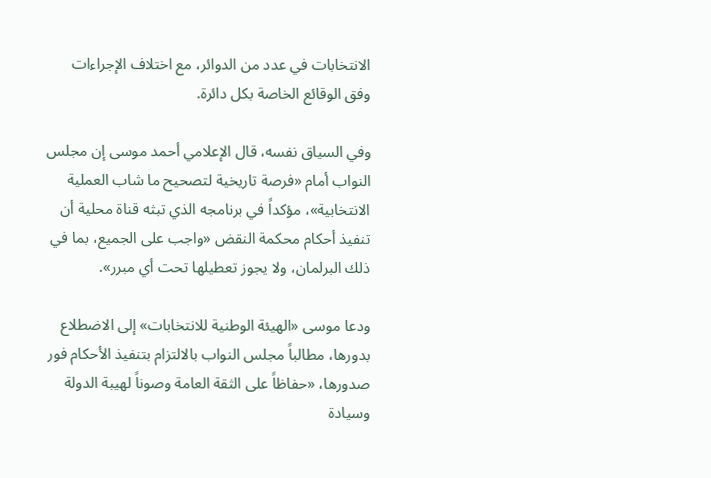الانتخابات في عدد من الدوائر، مع اختلاف الإجراءات وفق الوقائع الخاصة بكل دائرة.

وفي السياق نفسه، قال الإعلامي أحمد موسى إن مجلس النواب أمام «فرصة تاريخية لتصحيح ما شاب العملية الانتخابية»، مؤكداً في برنامجه الذي تبثه قناة محلية أن تنفيذ أحكام محكمة النقض «واجب على الجميع، بما في ذلك البرلمان، ولا يجوز تعطيلها تحت أي مبرر».

ودعا موسى «الهيئة الوطنية للانتخابات» إلى الاضطلاع بدورها، مطالباً مجلس النواب بالالتزام بتنفيذ الأحكام فور صدورها، «حفاظاً على الثقة العامة وصوناً لهيبة الدولة وسيادة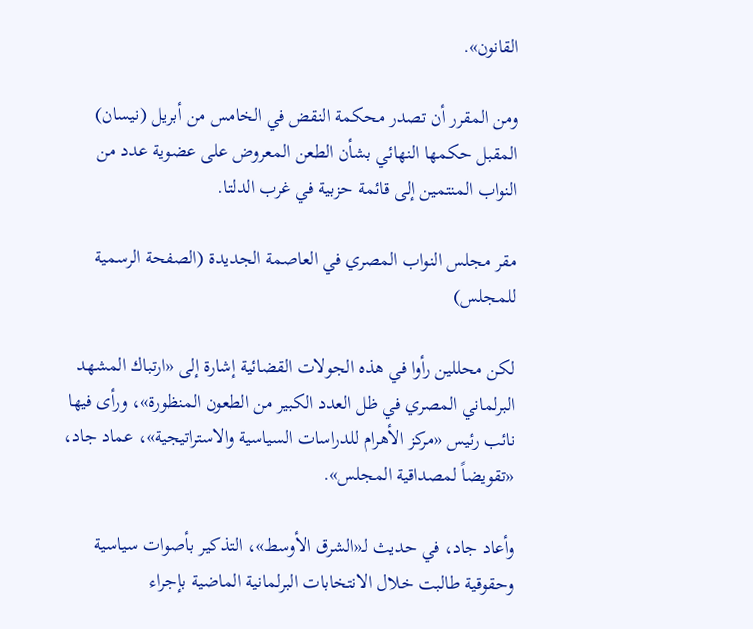القانون».

ومن المقرر أن تصدر محكمة النقض في الخامس من أبريل (نيسان) المقبل حكمها النهائي بشأن الطعن المعروض على عضوية عدد من النواب المنتمين إلى قائمة حزبية في غرب الدلتا.

مقر مجلس النواب المصري في العاصمة الجديدة (الصفحة الرسمية للمجلس)

لكن محللين رأوا في هذه الجولات القضائية إشارة إلى «ارتباك المشهد البرلماني المصري في ظل العدد الكبير من الطعون المنظورة»، ورأى فيها نائب رئيس «مركز الأهرام للدراسات السياسية والاستراتيجية»، عماد جاد، «تقويضاً لمصداقية المجلس».

وأعاد جاد، في حديث لـ«الشرق الأوسط»، التذكير بأصوات سياسية وحقوقية طالبت خلال الانتخابات البرلمانية الماضية بإجراء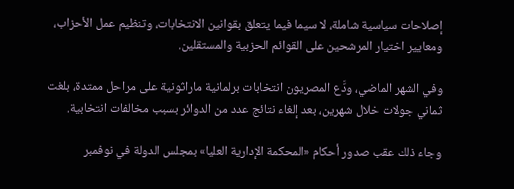إصلاحات سياسية شاملة، لا سيما فيما يتعلق بقوانين الانتخابات، وتنظيم عمل الأحزاب، ومعايير اختيار المرشحين على القوائم الحزبية والمستقلين.

وفي الشهر الماضي، ودَّع المصريون انتخابات برلمانية ماراثونية على مراحل ممتدة، بلغت ثماني جولات خلال شهرين، بعد إلغاء نتائج عدد من الدوائر بسبب مخالفات انتخابية.

وجاء ذلك عقب صدور أحكام «المحكمة الإدارية العليا» بمجلس الدولة في نوفمبر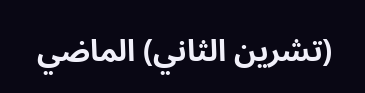(تشرين الثاني) الماضي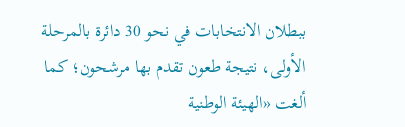ببطلان الانتخابات في نحو 30 دائرة بالمرحلة الأولى، نتيجة طعون تقدم بها مرشحون؛ كما ألغت «الهيئة الوطنية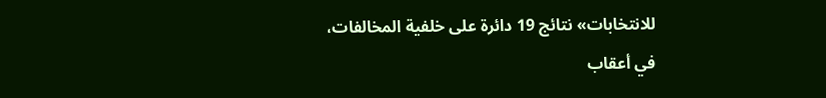للانتخابات» نتائج 19 دائرة على خلفية المخالفات، في أعقاب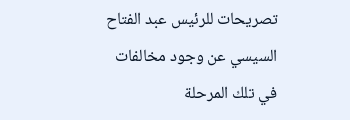تصريحات للرئيس عبد الفتاح السيسي عن وجود مخالفات في تلك المرحلة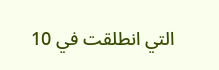التي انطلقت في 10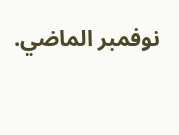نوفمبر الماضي.